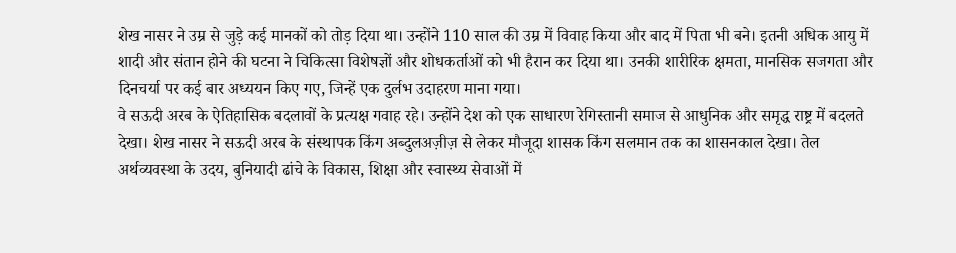शेख नासर ने उम्र से जुड़े कई मानकों को तोड़ दिया था। उन्होंने 110 साल की उम्र में विवाह किया और बाद में पिता भी बने। इतनी अधिक आयु में शादी और संतान होने की घटना ने चिकित्सा विशेषज्ञों और शोधकर्ताओं को भी हैरान कर दिया था। उनकी शारीरिक क्षमता, मानसिक सजगता और दिनचर्या पर कई बार अध्ययन किए गए, जिन्हें एक दुर्लभ उदाहरण माना गया।
वे सऊदी अरब के ऐतिहासिक बदलावों के प्रत्यक्ष गवाह रहे। उन्होंने देश को एक साधारण रेगिस्तानी समाज से आधुनिक और समृद्ध राष्ट्र में बदलते देखा। शेख नासर ने सऊदी अरब के संस्थापक किंग अब्दुलअज़ीज़ से लेकर मौजूदा शासक किंग सलमान तक का शासनकाल देखा। तेल अर्थव्यवस्था के उदय, बुनियादी ढांचे के विकास, शिक्षा और स्वास्थ्य सेवाओं में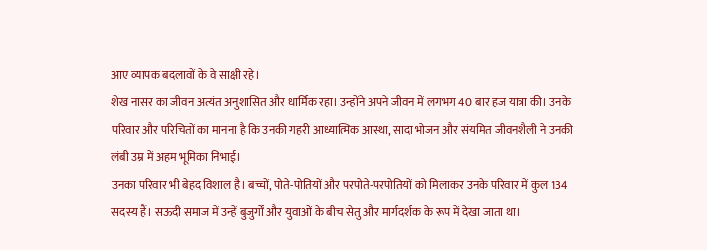आए व्यापक बदलावों के वे साक्षी रहे।
शेख नासर का जीवन अत्यंत अनुशासित और धार्मिक रहा। उन्होंने अपने जीवन में लगभग 40 बार हज यात्रा की। उनके परिवार और परिचितों का मानना है कि उनकी गहरी आध्यात्मिक आस्था, सादा भोजन और संयमित जीवनशैली ने उनकी लंबी उम्र में अहम भूमिका निभाई।
उनका परिवार भी बेहद विशाल है। बच्चों, पोते-पोतियों और परपोते-परपोतियों को मिलाकर उनके परिवार में कुल 134 सदस्य हैं। सऊदी समाज में उन्हें बुजुर्गों और युवाओं के बीच सेतु और मार्गदर्शक के रूप में देखा जाता था।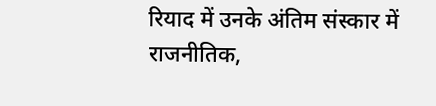रियाद में उनके अंतिम संस्कार में राजनीतिक,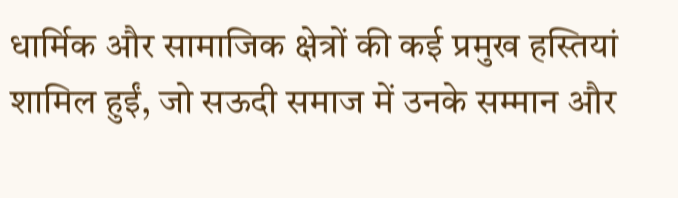धार्मिक और सामाजिक क्षेत्रों की कई प्रमुख हस्तियां शामिल हुईं, जो सऊदी समाज में उनके सम्मान और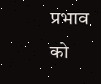प्रभाव को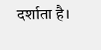दर्शाता है।